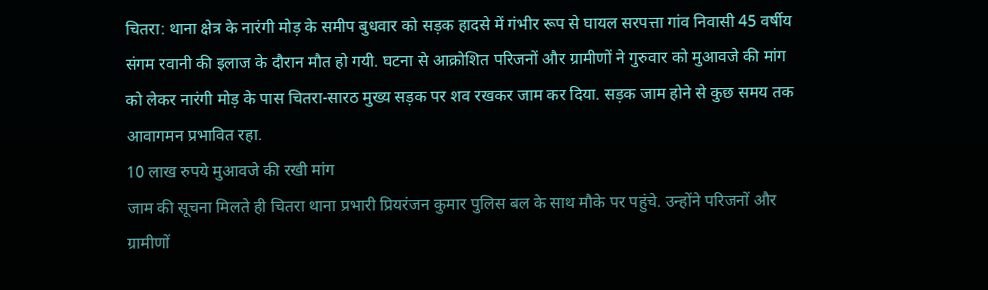चितरा: थाना क्षेत्र के नारंगी मोड़ के समीप बुधवार को सड़क हादसे में गंभीर रूप से घायल सरपत्ता गांव निवासी 45 वर्षीय संगम रवानी की इलाज के दौरान मौत हो गयी. घटना से आक्रोशित परिजनों और ग्रामीणों ने गुरुवार को मुआवजे की मांग को लेकर नारंगी मोड़ के पास चितरा-सारठ मुख्य सड़क पर शव रखकर जाम कर दिया. सड़क जाम होने से कुछ समय तक आवागमन प्रभावित रहा.
10 लाख रुपये मुआवजे की रखी मांग
जाम की सूचना मिलते ही चितरा थाना प्रभारी प्रियरंजन कुमार पुलिस बल के साथ मौके पर पहुंचे. उन्होंने परिजनों और ग्रामीणों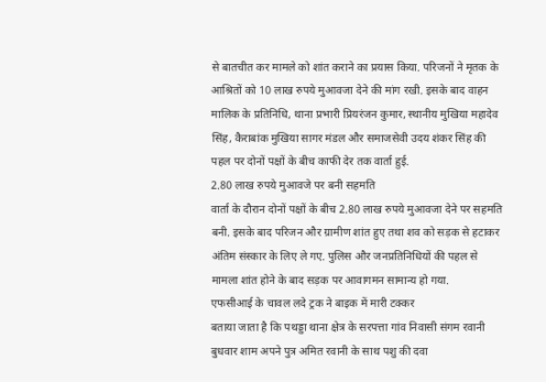से बातचीत कर मामले को शांत कराने का प्रयास किया. परिजनों ने मृतक के आश्रितों को 10 लाख रुपये मुआवजा देने की मांग रखी. इसके बाद वाहन मालिक के प्रतिनिधि, थाना प्रभारी प्रियरंजन कुमार, स्थानीय मुखिया महादेव सिंह, कैराबांक मुखिया सागर मंडल और समाजसेवी उदय शंकर सिंह की पहल पर दोनों पक्षों के बीच काफी देर तक वार्ता हुई.
2.80 लाख रुपये मुआवजे पर बनी सहमति
वार्ता के दौरान दोनों पक्षों के बीच 2.80 लाख रुपये मुआवजा देने पर सहमति बनी. इसके बाद परिजन और ग्रामीण शांत हुए तथा शव को सड़क से हटाकर अंतिम संस्कार के लिए ले गए. पुलिस और जनप्रतिनिधियों की पहल से मामला शांत होने के बाद सड़क पर आवागमन सामान्य हो गया.
एफसीआई के चावल लदे ट्रक ने बाइक में मारी टक्कर
बताया जाता है कि पथड्डा थाना क्षेत्र के सरपत्ता गांव निवासी संगम रवानी बुधवार शाम अपने पुत्र अमित रवानी के साथ पशु की दवा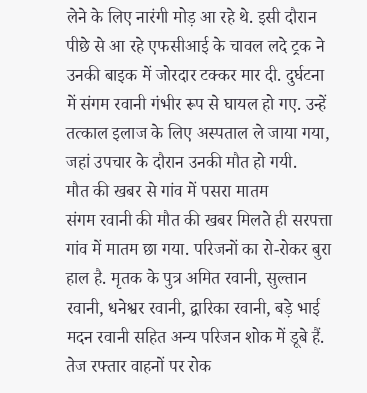लेने के लिए नारंगी मोड़ आ रहे थे. इसी दौरान पीछे से आ रहे एफसीआई के चावल लदे ट्रक ने उनकी बाइक में जोरदार टक्कर मार दी. दुर्घटना में संगम रवानी गंभीर रूप से घायल हो गए. उन्हें तत्काल इलाज के लिए अस्पताल ले जाया गया, जहां उपचार के दौरान उनकी मौत हो गयी.
मौत की खबर से गांव में पसरा मातम
संगम रवानी की मौत की खबर मिलते ही सरपत्ता गांव में मातम छा गया. परिजनों का रो-रोकर बुरा हाल है. मृतक के पुत्र अमित रवानी, सुल्तान रवानी, धनेश्वर रवानी, द्वारिका रवानी, बड़े भाई मदन रवानी सहित अन्य परिजन शोक में डूबे हैं.
तेज रफ्तार वाहनों पर रोक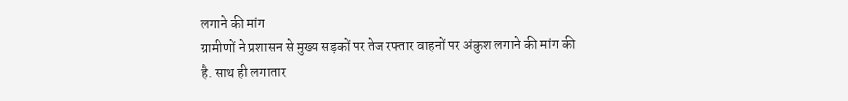लगाने की मांग
ग्रामीणों ने प्रशासन से मुख्य सड़कों पर तेज रफ्तार वाहनों पर अंकुश लगाने की मांग की है. साथ ही लगातार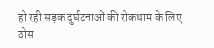हो रही सड़क दुर्घटनाओं की रोकथाम के लिए ठोस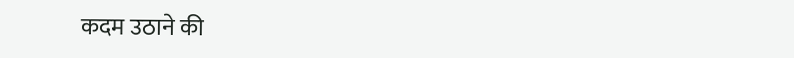कदम उठाने की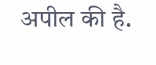अपील की है.